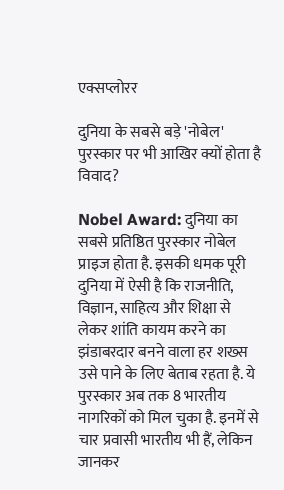एक्सप्लोरर

दुनिया के सबसे बड़े 'नोबेल' पुरस्कार पर भी आखिर क्यों होता है विवाद?

Nobel Award: दुनिया का सबसे प्रतिष्ठित पुरस्कार नोबेल प्राइज होता है. इसकी धमक पूरी दुनिया में ऐसी है कि राजनीति, विज्ञान, साहित्य और शिक्षा से लेकर शांति कायम करने का झंडाबरदार बनने वाला हर शख्स उसे पाने के लिए बेताब रहता है. ये पुरस्कार अब तक 8 भारतीय नागरिकों को मिल चुका है. इनमें से चार प्रवासी भारतीय भी हैं, लेकिन जानकर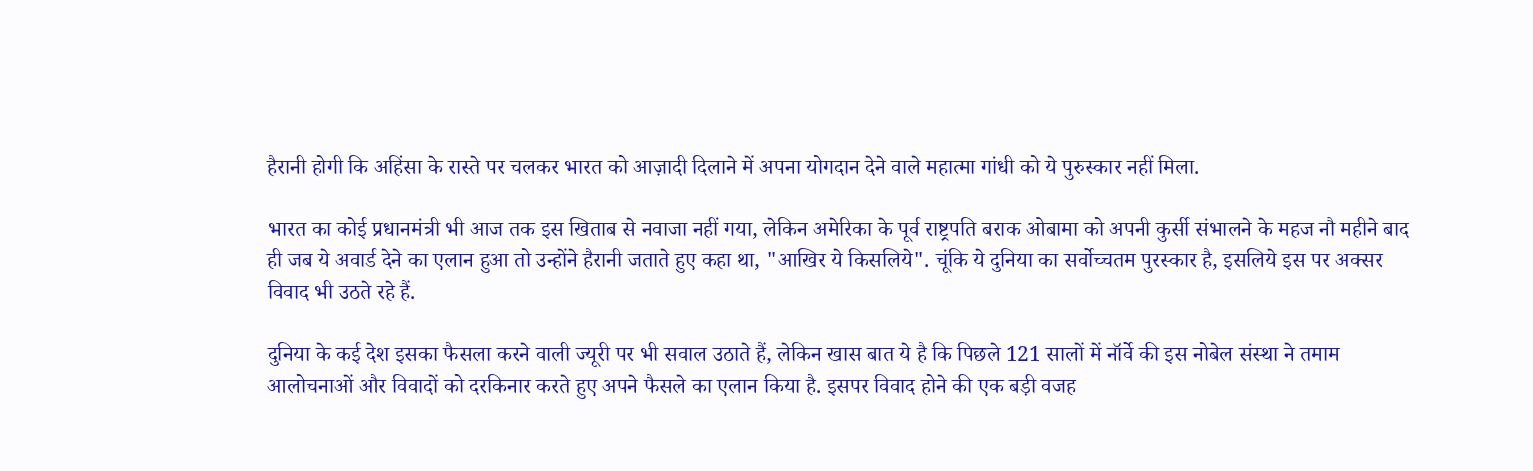हैरानी होगी कि अहिंसा के रास्ते पर चलकर भारत को आज़ादी दिलाने में अपना योगदान देने वाले महात्मा गांधी को ये पुरुस्कार नहीं मिला.

भारत का कोई प्रधानमंत्री भी आज तक इस खिताब से नवाजा नहीं गया, लेकिन अमेरिका के पूर्व राष्ट्रपति बराक ओबामा को अपनी कुर्सी संभालने के महज नौ महीने बाद ही जब ये अवार्ड देने का एलान हुआ तो उन्होंने हैरानी जताते हुए कहा था, "आखिर ये किसलिये". चूंकि ये दुनिया का सर्वोच्चतम पुरस्कार है, इसलिये इस पर अक्सर विवाद भी उठते रहे हैं.

दुनिया के कई देश इसका फैसला करने वाली ज्यूरी पर भी सवाल उठाते हैं, लेकिन खास बात ये है कि पिछले 121 सालों में नॉर्वे की इस नोबेल संस्था ने तमाम आलोचनाओं और विवादों को दरकिनार करते हुए अपने फैसले का एलान किया है. इसपर विवाद होने की एक बड़ी वजह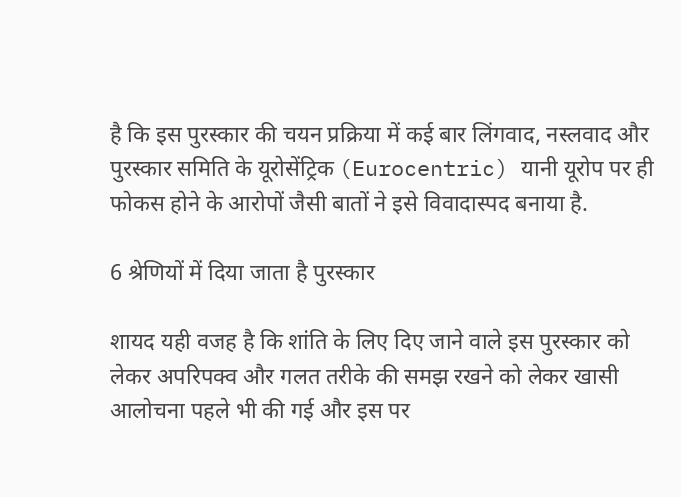है कि इस पुरस्कार की चयन प्रक्रिया में कई बार लिंगवाद, नस्लवाद और पुरस्कार समिति के यूरोसेंट्रिक (Eurocentric) यानी यूरोप पर ही फोकस होने के आरोपों जैसी बातों ने इसे विवादास्पद बनाया है.

6 श्रेणियों में दिया जाता है पुरस्कार

शायद यही वजह है कि शांति के लिए दिए जाने वाले इस पुरस्कार को लेकर अपरिपक्व और गलत तरीके की समझ रखने को लेकर खासी आलोचना पहले भी की गई और इस पर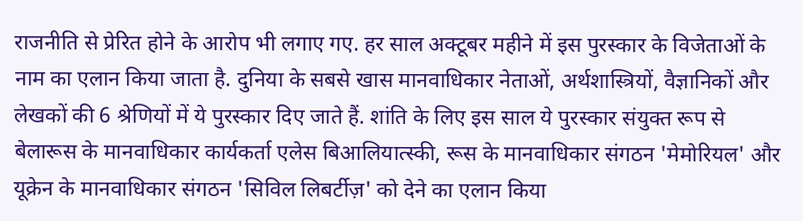राजनीति से प्रेरित होने के आरोप भी लगाए गए. हर साल अक्टूबर महीने में इस पुरस्कार के विजेताओं के नाम का एलान किया जाता है. दुनिया के सबसे खास मानवाधिकार नेताओं, अर्थशास्त्रियों, वैज्ञानिकों और लेखकों की 6 श्रेणियों में ये पुरस्कार दिए जाते हैं. शांति के लिए इस साल ये पुरस्कार संयुक्त रूप से बेलारूस के मानवाधिकार कार्यकर्ता एलेस बिआलियात्स्की, रूस के मानवाधिकार संगठन 'मेमोरियल' और यूक्रेन के मानवाधिकार संगठन 'सिविल लिबर्टीज़' को देने का एलान किया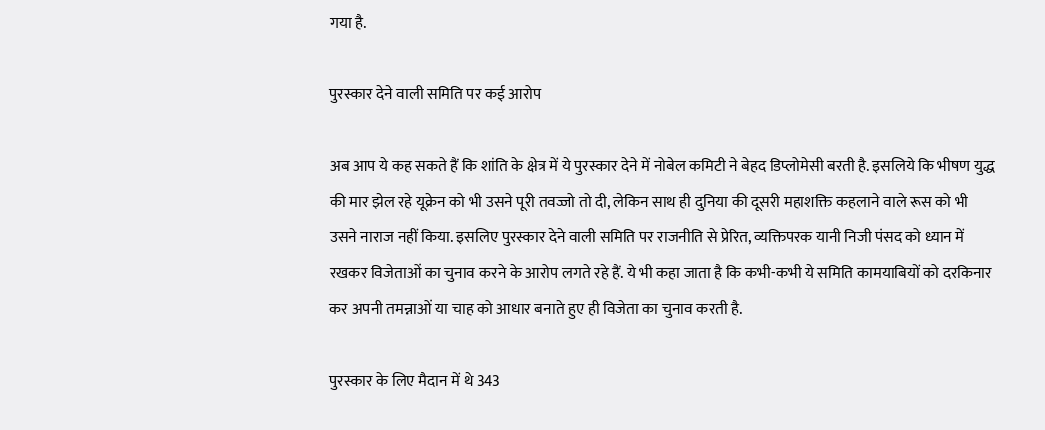गया है.

पुरस्कार देने वाली समिति पर कई आरोप

अब आप ये कह सकते हैं कि शांति के क्षेत्र में ये पुरस्कार देने में नोबेल कमिटी ने बेहद डिप्लोमेसी बरती है. इसलिये कि भीषण युद्ध की मार झेल रहे यूक्रेन को भी उसने पूरी तवज्जो तो दी, लेकिन साथ ही दुनिया की दूसरी महाशक्ति कहलाने वाले रूस को भी उसने नाराज नहीं किया. इसलिए पुरस्कार देने वाली समिति पर राजनीति से प्रेरित, व्यक्तिपरक यानी निजी पंसद को ध्यान में रखकर विजेताओं का चुनाव करने के आरोप लगते रहे हैं. ये भी कहा जाता है कि कभी-कभी ये समिति कामयाबियों को दरकिनार कर अपनी तमन्नाओं या चाह को आधार बनाते हुए ही विजेता का चुनाव करती है.

पुरस्कार के लिए मैदान में थे 343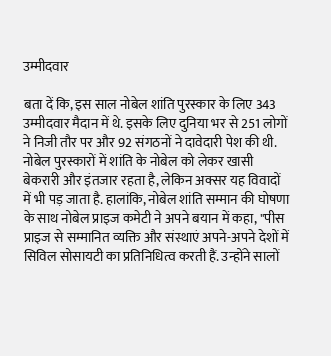उम्मीदवार

बता दें कि, इस साल नोबेल शांति पुरस्कार के लिए 343 उम्मीदवार मैदान में थे. इसके लिए दुनिया भर से 251 लोगों ने निजी तौर पर और 92 संगठनों ने दावेदारी पेश की थी. नोबेल पुरस्कारों में शांति के नोबेल को लेकर खासी बेकरारी और इंतजार रहता है, लेकिन अक्सर यह विवादों में भी पड़ जाता है. हालांकि, नोबेल शांति सम्मान की घोषणा के साथ नोबेल प्राइज कमेटी ने अपने बयान में कहा, "पीस प्राइज से सम्मानित व्यक्ति और संस्थाएं अपने-अपने देशों में सिविल सोसायटी का प्रतिनिधित्व करती हैं. उन्होंने सालों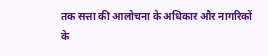तक सत्ता की आलोचना के अधिकार और नागरिकों के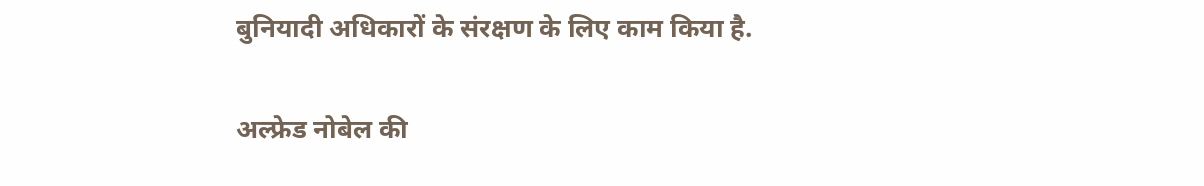बुनियादी अधिकारों के संरक्षण के लिए काम किया है.

अल्फ्रेड नोबेल की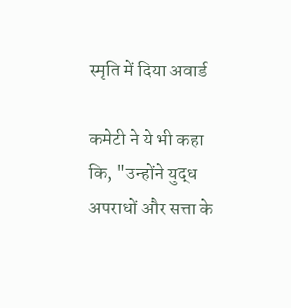स्मृति में दिया अवार्ड

कमेटी ने ये भी कहा कि, "उन्होंने युद्ध अपराधों और सत्ता के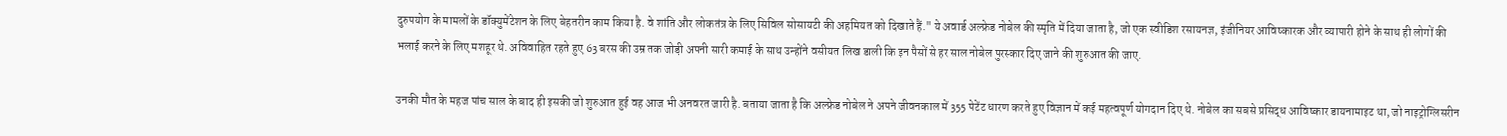दुरुपयोग के मामलों के डॉक्युमेंटेशन के लिए बेहतरीन काम किया है. वे शांति और लोकतंत्र के लिए सिविल सोसायटी की अहमियत को दिखाते हैं." ये अवार्ड अल्फ्रेड नोबेल की स्मृति में दिया जाता है, जो एक स्वीडिश रसायनज्ञ, इंजीनियर आविष्कारक और व्यापारी होने के साथ ही लोगों की भलाई करने के लिए मशहूर थे. अविवाहित रहते हुए 63 बरस की उम्र तक जोड़ी अपनी सारी कमाई के साथ उन्होंने वसीयत लिख डाली कि इन पैसों से हर साल नोबेल पुरस्कार दिए जाने की शुरुआत की जाए.

उनकी मौत के महज पांच साल के बाद ही इसकी जो शुरुआत हुई वह आज भी अनवरत जारी है. बताया जाता है कि अल्फ्रेड नोबेल ने अपने जीवनकाल में 355 पेटेंट धारण करते हुए विज्ञान में कई महत्वपूर्ण योगदान दिए थे. नोबेल का सबसे प्रसिद्ध आविष्कार डायनामाइट था, जो नाइट्रोग्लिसरीन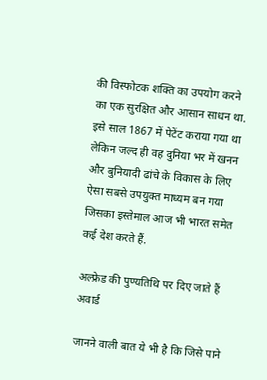की विस्फोटक शक्ति का उपयोग करने का एक सुरक्षित और आसान साधन था. इसे साल 1867 में पेटेंट कराया गया था लेकिन जल्द ही वह दुनिया भर में खनन और बुनियादी ढांचे के विकास के लिए ऐसा सबसे उपयुक्त माध्यम बन गया जिसका इस्तेमाल आज भी भारत समेत कई देश करते हैं.

अल्फ्रेड की पुण्यतिथि पर दिए जाते हैं अवार्ड

जानने वाली बात ये भी है कि जिसे पाने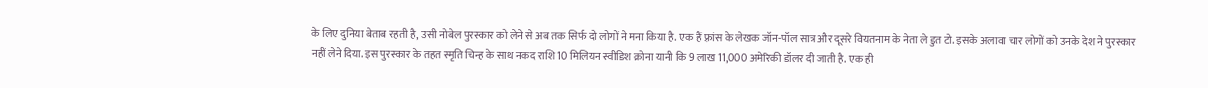के लिए दुनिया बेताब रहती है, उसी नोबेल पुरस्कार को लेने से अब तक सिर्फ दो लोगों ने मना किया है. एक हैं फ़्रांस के लेखक जॉन-पॉल सात्र और दूसरे वियतनाम के नेता ले डुत टो. इसके अलावा चार लोगों को उनके देश ने पुरस्कार नहीं लेने दिया. इस पुरस्कार के तहत स्मृति चिन्ह के साथ नकद राशि 10 मिलियन स्वीडिश क्रोना यानी कि 9 लाख 11,000 अमेरिकी डॉलर दी जाती है. एक ही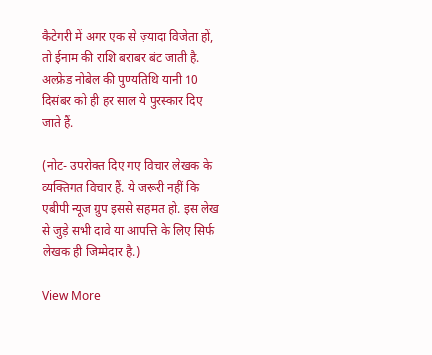कैटेगरी में अगर एक से ज़्यादा विजेता हों, तो ईनाम की राशि बराबर बंट जाती है. अल्फ्रेड नोबेल की पुण्यतिथि यानी 10 दिसंबर को ही हर साल ये पुरस्कार दिए जाते हैं.

(नोट- उपरोक्त दिए गए विचार लेखक के व्यक्तिगत विचार हैं. ये जरूरी नहीं कि एबीपी न्यूज ग्रुप इससे सहमत हो. इस लेख से जुड़े सभी दावे या आपत्ति के लिए सिर्फ लेखक ही जिम्मेदार है.)

View More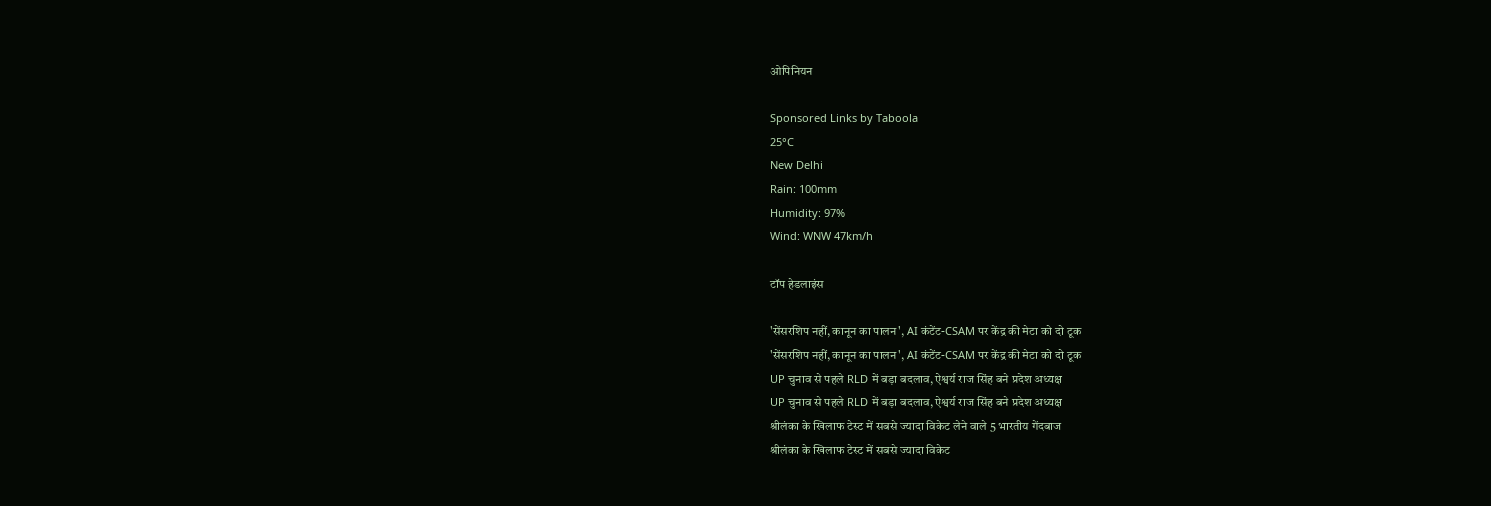ओपिनियन

Sponsored Links by Taboola
25°C
New Delhi
Rain: 100mm
Humidity: 97%
Wind: WNW 47km/h

टॉप हेडलाइंस

'सेंसरशिप नहीं, कानून का पालन', AI कंटेंट-CSAM पर केंद्र की मेटा को दो टूक
'सेंसरशिप नहीं, कानून का पालन', AI कंटेंट-CSAM पर केंद्र की मेटा को दो टूक
UP चुनाव से पहले RLD में बड़ा बदलाव, ऐश्वर्य राज सिंह बने प्रदेश अध्यक्ष
UP चुनाव से पहले RLD में बड़ा बदलाव, ऐश्वर्य राज सिंह बने प्रदेश अध्यक्ष
श्रीलंका के खिलाफ टेस्ट में सबसे ज्यादा विकेट लेने वाले 5 भारतीय गेंदबाज
श्रीलंका के खिलाफ टेस्ट में सबसे ज्यादा विकेट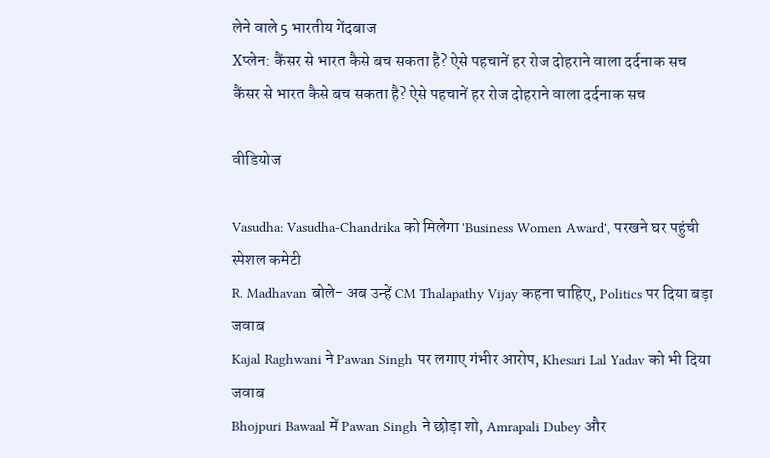लेने वाले 5 भारतीय गेंदबाज
Xप्लेन: कैंसर से भारत कैसे बच सकता है? ऐसे पहचानें हर रोज दोहराने वाला दर्दनाक सच
कैंसर से भारत कैसे बच सकता है? ऐसे पहचानें हर रोज दोहराने वाला दर्दनाक सच

वीडियोज

Vasudha: Vasudha-Chandrika को मिलेगा 'Business Women Award', परखने घर पहुंची स्पेशल कमेटी
R. Madhavan बोले- अब उन्हें CM Thalapathy Vijay कहना चाहिए, Politics पर दिया बड़ा जवाब
Kajal Raghwani ने Pawan Singh पर लगाए गंभीर आरोप, Khesari Lal Yadav को भी दिया जवाब
Bhojpuri Bawaal में Pawan Singh ने छोड़ा शो, Amrapali Dubey और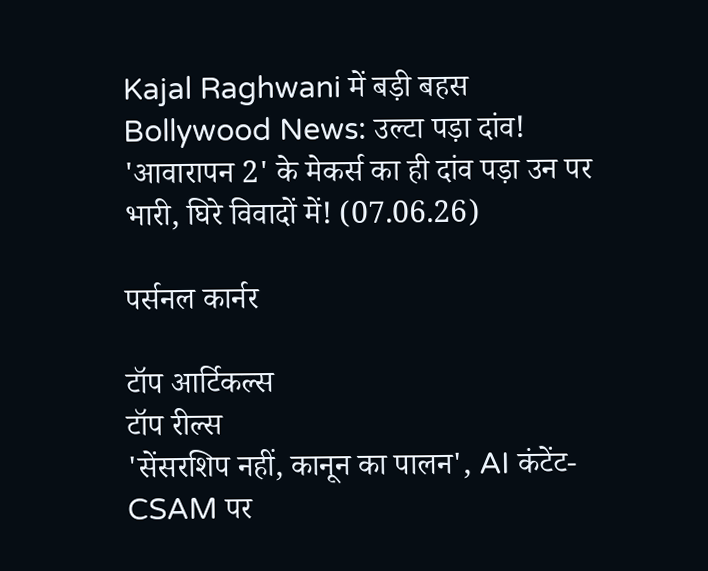Kajal Raghwani में बड़ी बहस
Bollywood News: उल्टा पड़ा दांव!  'आवारापन 2' के मेकर्स का ही दांव पड़ा उन पर भारी, घिरे विवादों में! (07.06.26)

पर्सनल कार्नर

टॉप आर्टिकल्स
टॉप रील्स
'सेंसरशिप नहीं, कानून का पालन', AI कंटेंट-CSAM पर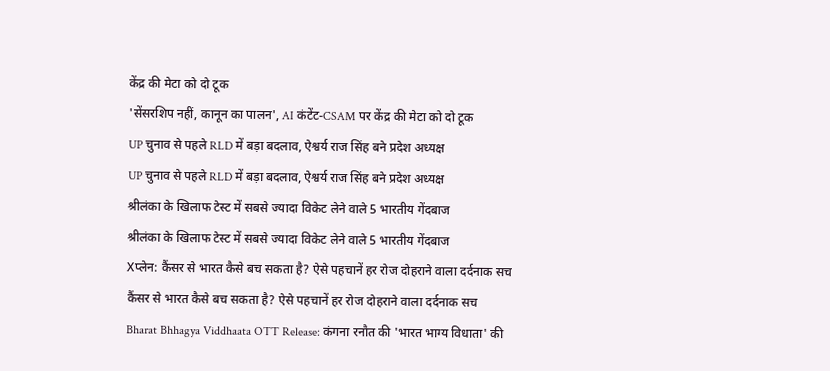केंद्र की मेटा को दो टूक
'सेंसरशिप नहीं, कानून का पालन', AI कंटेंट-CSAM पर केंद्र की मेटा को दो टूक
UP चुनाव से पहले RLD में बड़ा बदलाव, ऐश्वर्य राज सिंह बने प्रदेश अध्यक्ष
UP चुनाव से पहले RLD में बड़ा बदलाव, ऐश्वर्य राज सिंह बने प्रदेश अध्यक्ष
श्रीलंका के खिलाफ टेस्ट में सबसे ज्यादा विकेट लेने वाले 5 भारतीय गेंदबाज
श्रीलंका के खिलाफ टेस्ट में सबसे ज्यादा विकेट लेने वाले 5 भारतीय गेंदबाज
Xप्लेन: कैंसर से भारत कैसे बच सकता है? ऐसे पहचानें हर रोज दोहराने वाला दर्दनाक सच
कैंसर से भारत कैसे बच सकता है? ऐसे पहचानें हर रोज दोहराने वाला दर्दनाक सच
Bharat Bhhagya Viddhaata OTT Release: कंगना रनौत की 'भारत भाग्य विधाता' की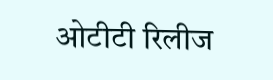ओटीटी रिलीज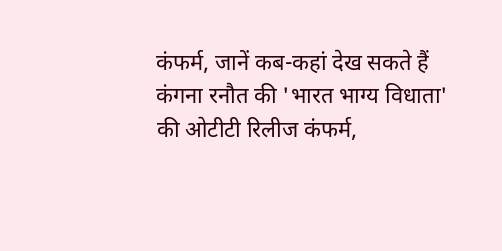कंफर्म, जानें कब-कहां देख सकते हैं
कंगना रनौत की 'भारत भाग्य विधाता' की ओटीटी रिलीज कंफर्म,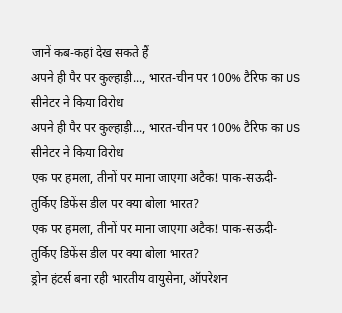जानें कब-कहां देख सकते हैं
अपने ही पैर पर कुल्हाड़ी..., भारत-चीन पर 100% टैरिफ का US सीनेटर ने किया विरोध
अपने ही पैर पर कुल्हाड़ी..., भारत-चीन पर 100% टैरिफ का US सीनेटर ने किया विरोध
एक पर हमला, तीनों पर माना जाएगा अटैक! पाक-सऊदी-तुर्किए डिफेंस डील पर क्या बोला भारत?
एक पर हमला, तीनों पर माना जाएगा अटैक! पाक-सऊदी-तुर्किए डिफेंस डील पर क्या बोला भारत?
ड्रोन हंटर्स बना रही भारतीय वायुसेना, ऑपरेशन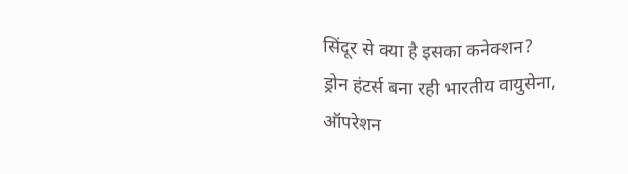सिंदूर से क्या है इसका कनेक्शन?
ड्रोन हंटर्स बना रही भारतीय वायुसेना, ऑपरेशन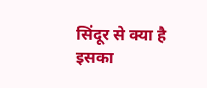सिंदूर से क्या है इसका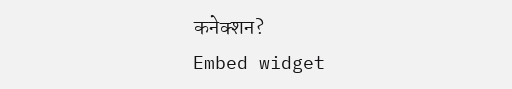कनेक्शन?
Embed widget